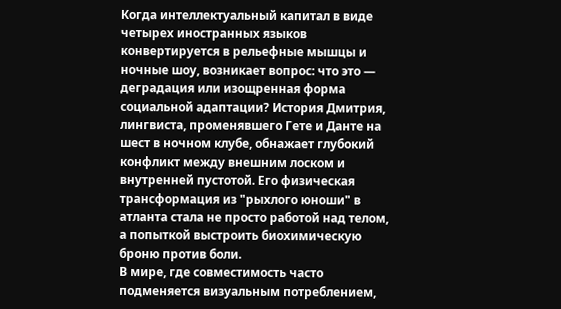Когда интеллектуальный капитал в виде четырех иностранных языков конвертируется в рельефные мышцы и ночные шоу, возникает вопрос: что это — деградация или изощренная форма социальной адаптации? История Дмитрия, лингвиста, променявшего Гете и Данте на шест в ночном клубе, обнажает глубокий конфликт между внешним лоском и внутренней пустотой. Его физическая трансформация из "рыхлого юноши" в атланта стала не просто работой над телом, а попыткой выстроить биохимическую броню против боли.
В мире, где совместимость часто подменяется визуальным потреблением,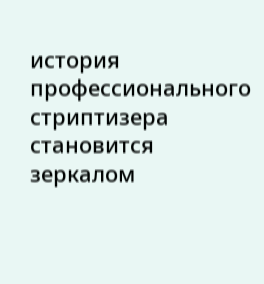история профессионального стриптизера становится зеркалом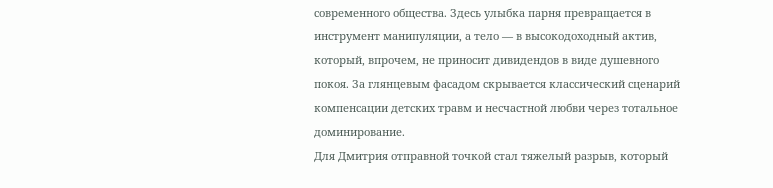современного общества. Здесь улыбка парня превращается в инструмент манипуляции, а тело — в высокодоходный актив, который, впрочем, не приносит дивидендов в виде душевного покоя. За глянцевым фасадом скрывается классический сценарий компенсации детских травм и несчастной любви через тотальное доминирование.
Для Дмитрия отправной точкой стал тяжелый разрыв, который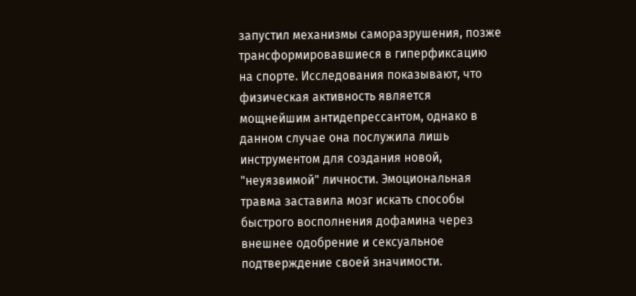запустил механизмы саморазрушения, позже трансформировавшиеся в гиперфиксацию на спорте. Исследования показывают, что физическая активность является мощнейшим антидепрессантом, однако в данном случае она послужила лишь инструментом для создания новой, "неуязвимой" личности. Эмоциональная травма заставила мозг искать способы быстрого восполнения дофамина через внешнее одобрение и сексуальное подтверждение своей значимости.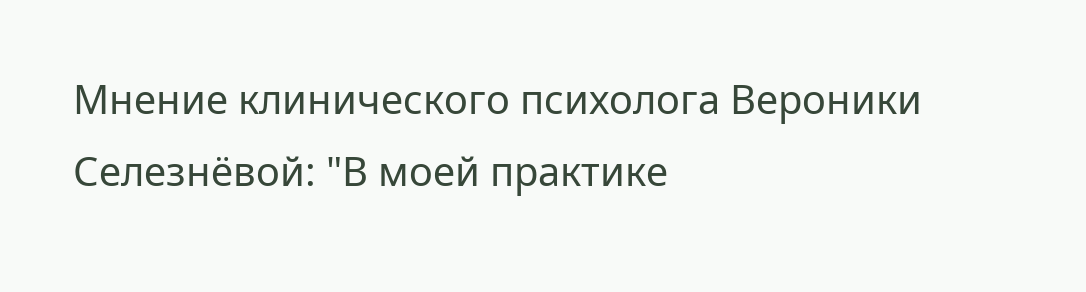Мнение клинического психолога Вероники Селезнёвой: "В моей практике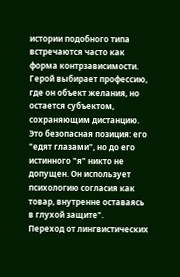истории подобного типа встречаются часто как форма контрзависимости. Герой выбирает профессию, где он объект желания, но остается субъектом, сохраняющим дистанцию. Это безопасная позиция: его "едят глазами", но до его истинного "я" никто не допущен. Он использует психологию согласия как товар, внутренне оставаясь в глухой защите".
Переход от лингвистических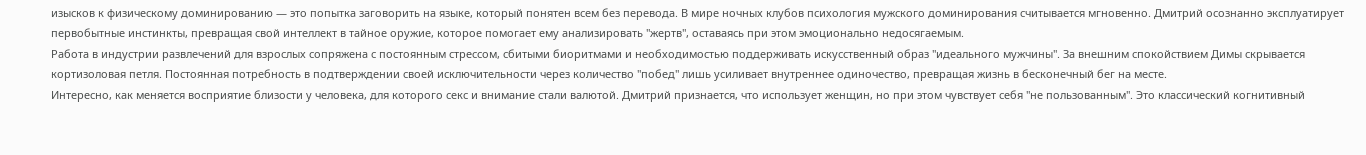изысков к физическому доминированию — это попытка заговорить на языке, который понятен всем без перевода. В мире ночных клубов психология мужского доминирования считывается мгновенно. Дмитрий осознанно эксплуатирует первобытные инстинкты, превращая свой интеллект в тайное оружие, которое помогает ему анализировать "жертв", оставаясь при этом эмоционально недосягаемым.
Работа в индустрии развлечений для взрослых сопряжена с постоянным стрессом, сбитыми биоритмами и необходимостью поддерживать искусственный образ "идеального мужчины". За внешним спокойствием Димы скрывается кортизоловая петля. Постоянная потребность в подтверждении своей исключительности через количество "побед" лишь усиливает внутреннее одиночество, превращая жизнь в бесконечный бег на месте.
Интересно, как меняется восприятие близости у человека, для которого секс и внимание стали валютой. Дмитрий признается, что использует женщин, но при этом чувствует себя "не пользованным". Это классический когнитивный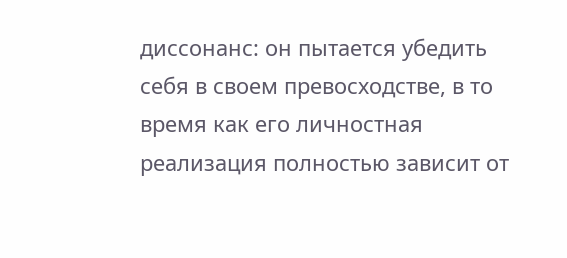диссонанс: он пытается убедить себя в своем превосходстве, в то время как его личностная реализация полностью зависит от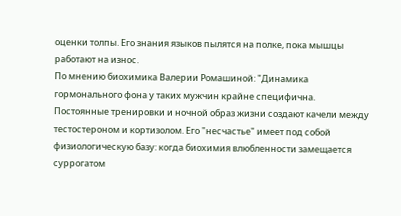оценки толпы. Его знания языков пылятся на полке, пока мышцы работают на износ.
По мнению биохимика Валерии Ромашиной: "Динамика гормонального фона у таких мужчин крайне специфична. Постоянные тренировки и ночной образ жизни создают качели между тестостероном и кортизолом. Его "несчастье" имеет под собой физиологическую базу: когда биохимия влюбленности замещается суррогатом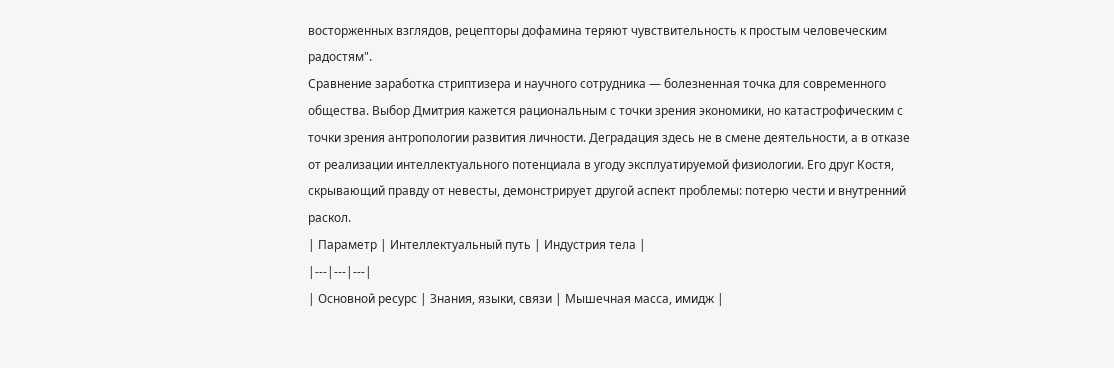восторженных взглядов, рецепторы дофамина теряют чувствительность к простым человеческим радостям".
Сравнение заработка стриптизера и научного сотрудника — болезненная точка для современного общества. Выбор Дмитрия кажется рациональным с точки зрения экономики, но катастрофическим с точки зрения антропологии развития личности. Деградация здесь не в смене деятельности, а в отказе от реализации интеллектуального потенциала в угоду эксплуатируемой физиологии. Его друг Костя, скрывающий правду от невесты, демонстрирует другой аспект проблемы: потерю чести и внутренний раскол.
| Параметр | Интеллектуальный путь | Индустрия тела |
|---|---|---|
| Основной ресурс | Знания, языки, связи | Мышечная масса, имидж |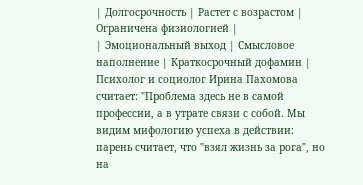| Долгосрочность | Растет с возрастом | Ограничена физиологией |
| Эмоциональный выход | Смысловое наполнение | Краткосрочный дофамин |
Психолог и социолог Ирина Пахомова считает: "Проблема здесь не в самой профессии, а в утрате связи с собой. Мы видим мифологию успеха в действии: парень считает, что "взял жизнь за рога", но на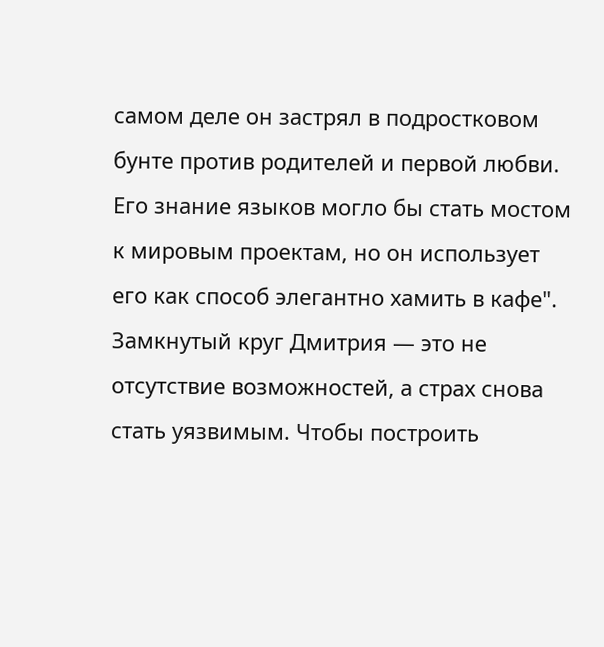самом деле он застрял в подростковом бунте против родителей и первой любви. Его знание языков могло бы стать мостом к мировым проектам, но он использует его как способ элегантно хамить в кафе".
Замкнутый круг Дмитрия — это не отсутствие возможностей, а страх снова стать уязвимым. Чтобы построить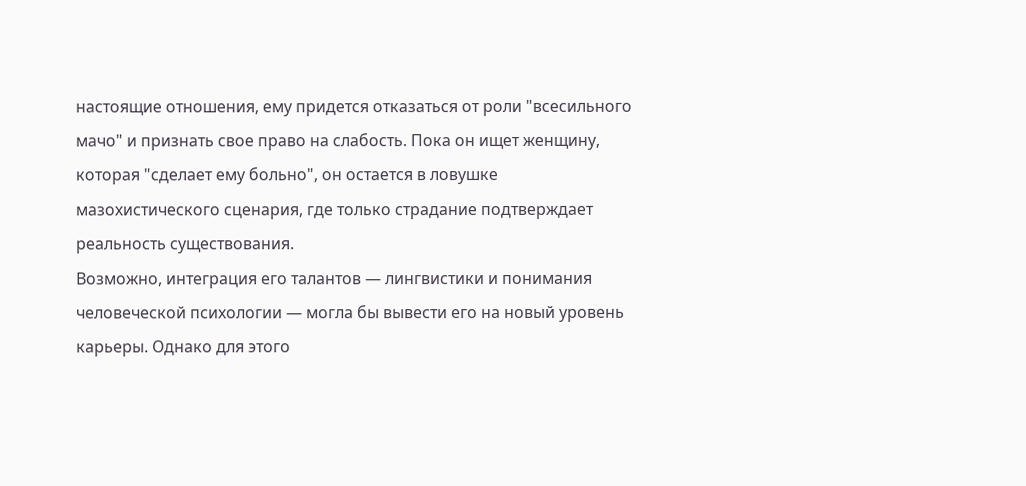настоящие отношения, ему придется отказаться от роли "всесильного мачо" и признать свое право на слабость. Пока он ищет женщину, которая "сделает ему больно", он остается в ловушке мазохистического сценария, где только страдание подтверждает реальность существования.
Возможно, интеграция его талантов — лингвистики и понимания человеческой психологии — могла бы вывести его на новый уровень карьеры. Однако для этого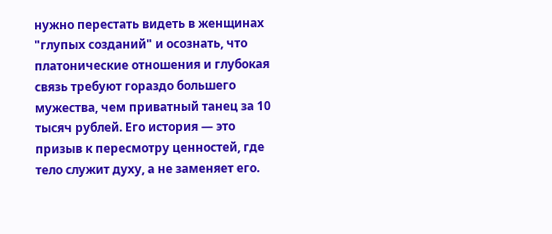нужно перестать видеть в женщинах "глупых созданий" и осознать, что платонические отношения и глубокая связь требуют гораздо большего мужества, чем приватный танец за 10 тысяч рублей. Его история — это призыв к пересмотру ценностей, где тело служит духу, а не заменяет его.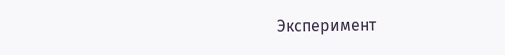Эксперимент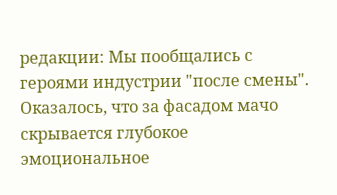редакции: Мы пообщались с героями индустрии "после смены". Оказалось, что за фасадом мачо скрывается глубокое эмоциональное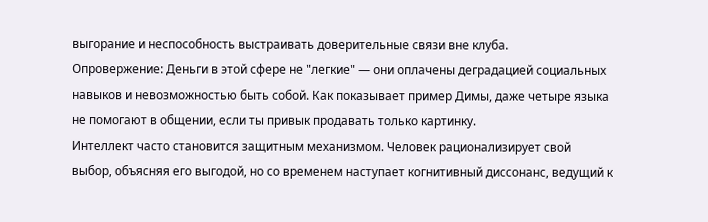выгорание и неспособность выстраивать доверительные связи вне клуба.
Опровержение: Деньги в этой сфере не "легкие" — они оплачены деградацией социальных навыков и невозможностью быть собой. Как показывает пример Димы, даже четыре языка не помогают в общении, если ты привык продавать только картинку.
Интеллект часто становится защитным механизмом. Человек рационализирует свой выбор, объясняя его выгодой, но со временем наступает когнитивный диссонанс, ведущий к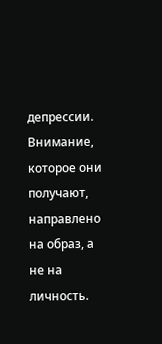депрессии.
Внимание, которое они получают, направлено на образ, а не на личность.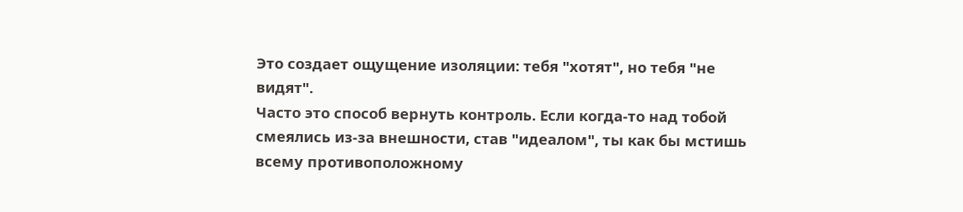Это создает ощущение изоляции: тебя "хотят", но тебя "не видят".
Часто это способ вернуть контроль. Если когда-то над тобой смеялись из-за внешности, став "идеалом", ты как бы мстишь всему противоположному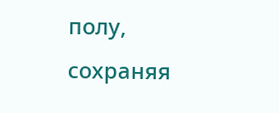полу, сохраняя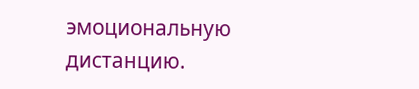эмоциональную дистанцию.